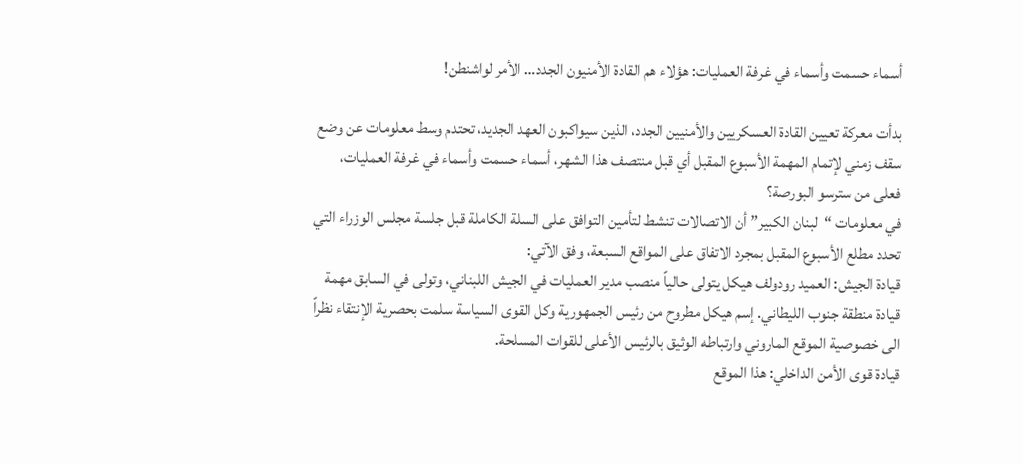أسماء حسمت وأسماء في غرفة العمليات: هؤلاء هم القادة الأمنيون الجدد… الأمر لواشنطن!

بدأت معركة تعيين القادة العسكريين والأمنيين الجدد، الذين سيواكبون العهد الجديد، تحتدم وسط معلومات عن وضع سقف زمني لإتمام المهمة الأسبوع المقبل أي قبل منتصف هذا الشهر، أسماء حسمت وأسماء في غرفة العمليات، فعلى من سترسو البورصة؟
في معلومات “لبنان الكبير” أن الاتصالات تنشط لتأمين التوافق على السلة الكاملة قبل جلسة مجلس الوزراء التي تحدد مطلع الأسبوع المقبل بمجرد الاتفاق على المواقع السبعة، وفق الآتي:
قيادة الجيش: العميد رودولف هيكل يتولى حالياً منصب مدير العمليات في الجيش اللبناني، وتولى في السابق مهمة قيادة منطقة جنوب الليطاني. إسم هيكل مطروح من رئيس الجمهورية وكل القوى السياسة سلمت بحصرية الإنتقاء نظراً الى خصوصية الموقع الماروني وارتباطه الوثيق بالرئيس الأعلى للقوات المسلحة.
قيادة قوى الأمن الداخلي: هذا الموقع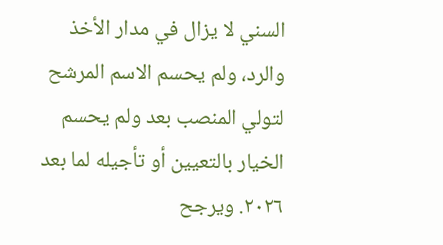السني لا يزال في مدار الأخذ والرد، ولم يحسم الاسم المرشح لتولي المنصب بعد ولم يحسم الخيار بالتعيين أو تأجيله لما بعد ٢٠٢٦. ويرجح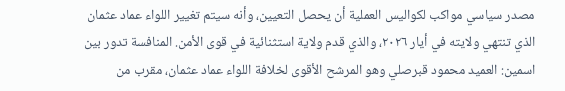مصدر سياسي مواكب لكواليس العملية أن يحصل التعيين، وأنه سيتم تغيير اللواء عماد عثمان الذي تنتهي ولايته في أيار ٢٠٢٦، والذي قدم ولاية استثنائية في قوى الأمن. المنافسة تدور بين اسمين: العميد محمود قبرصلي وهو المرشح الأقوى لخلافة اللواء عماد عثمان، مقرب من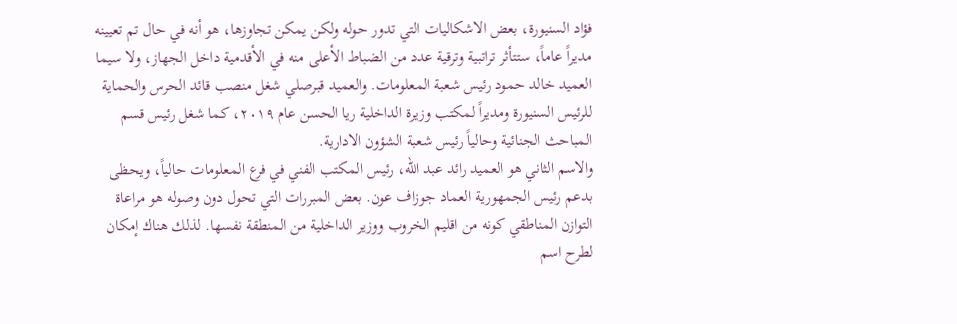فؤاد السنيورة، بعض الاشكاليات التي تدور حوله ولكن يمكن تجاوزها، هو أنه في حال تم تعيينه مديراً عاماً، ستتأثر تراتبية وترقية عدد من الضباط الأعلى منه في الأقدمية داخل الجهاز، ولا سيما العميد خالد حمود رئيس شعبة المعلومات. والعميد قبرصلي شغل منصب قائد الحرس والحماية للرئيس السنيورة ومديراً لمكتب وزيرة الداخلية ريا الحسن عام ٢٠١٩، كما شغل رئيس قسم المباحث الجنائية وحالياً رئيس شعبة الشؤون الادارية.
والاسم الثاني هو العميد رائد عبد الله، رئيس المكتب الفني في فرع المعلومات حالياً، ويحظى بدعم رئيس الجمهورية العماد جوزاف عون. بعض المبررات التي تحول دون وصوله هو مراعاة التوازن المناطقي كونه من اقليم الخروب ووزير الداخلية من المنطقة نفسها. لذلك هناك إمكان لطرح اسم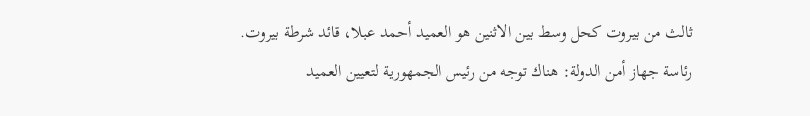ثالث من بيروت كحل وسط بين الاثنين هو العميد أحمد عبلا، قائد شرطة بيروت.
رئاسة جهاز أمن الدولة: هناك توجه من رئيس الجمهورية لتعيين العميد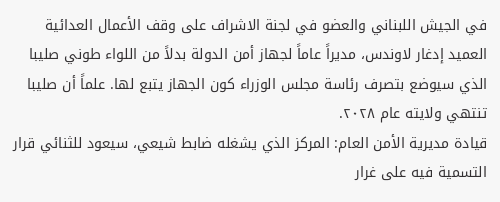في الجيش اللبناني والعضو في لجنة الاشراف على وقف الأعمال العدائية العميد إدغار لاوندس، مديراً عاماً لجهاز أمن الدولة بدلاً من اللواء طوني صليبا الذي سيوضع بتصرف رئاسة مجلس الوزراء كون الجهاز يتبع لها. علماً أن صليبا تنتهي ولايته عام ٢٠٢٨.
قيادة مديرية الأمن العام: المركز الذي يشغله ضابط شيعي، سيعود للثنائي قرار التسمية فيه على غرار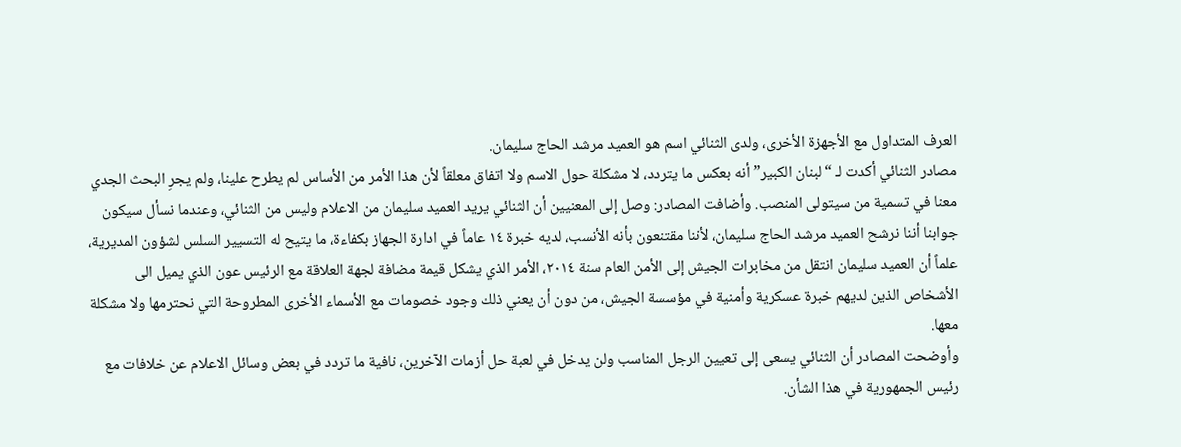العرف المتداول مع الأجهزة الأخرى، ولدى الثنائي اسم هو العميد مرشد الحاج سليمان.
مصادر الثنائي أكدت لـ “لبنان الكبير” أنه بعكس ما يتردد، لا مشكلة حول الاسم ولا اتفاق معلقاً لأن هذا الأمر من الأساس لم يطرح علينا، ولم يجرِ البحث الجدي معنا في تسمية من سيتولى المنصب. وأضافت المصادر: وصل إلى المعنيين أن الثنائي يريد العميد سليمان من الاعلام وليس من الثنائي، وعندما نسأل سيكون جوابنا أننا نرشح العميد مرشد الحاج سليمان، لأننا مقتنعون بأنه الأنسب، لديه خبرة ١٤ عاماً في ادارة الجهاز بكفاءة، ما يتيح له التسيير السلس لشؤون المديرية، علماً أن العميد سليمان انتقل من مخابرات الجيش إلى الأمن العام سنة ٢٠١٤، الأمر الذي يشكل قيمة مضافة لجهة العلاقة مع الرئيس عون الذي يميل الى الأشخاص الذين لديهم خبرة عسكرية وأمنية في مؤسسة الجيش، من دون أن يعني ذلك وجود خصومات مع الأسماء الأخرى المطروحة التي نحترمها ولا مشكلة معها.
وأوضحت المصادر أن الثنائي يسعى إلى تعيين الرجل المناسب ولن يدخل في لعبة حل أزمات الآخرين، نافية ما تردد في بعض وسائل الاعلام عن خلافات مع رئيس الجمهورية في هذا الشأن.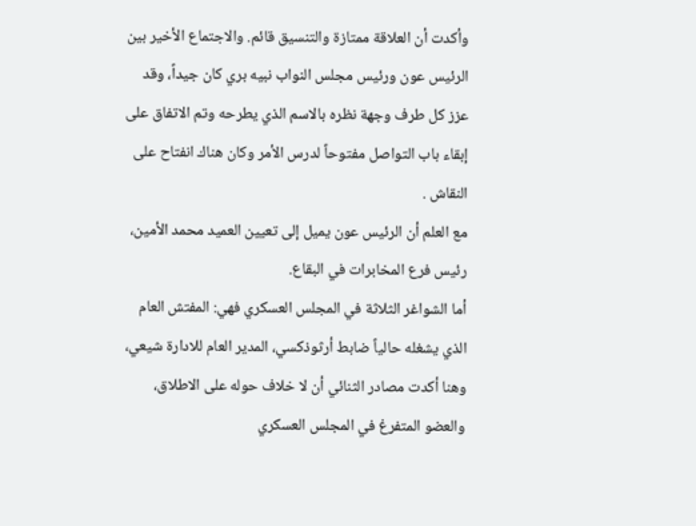وأكدت أن العلاقة ممتازة والتنسيق قائم. والاجتماع الأخير بين الرئيس عون ورئيس مجلس النواب نبيه بري كان جيداً، وقد عزز كل طرف وجهة نظره بالاسم الذي يطرحه وتم الاتفاق على إبقاء باب التواصل مفتوحاً لدرس الأمر وكان هناك انفتاح على النقاش .
مع العلم أن الرئيس عون يميل إلى تعيين العميد محمد الأمين، رئيس فرع المخابرات في البقاع.
أما الشواغر الثلاثة في المجلس العسكري فهي: المفتش العام الذي يشغله حالياً ضابط أرثوذكسي، المدير العام للادارة شيعي، وهنا أكدت مصادر الثنائي أن لا خلاف حوله على الاطلاق، والعضو المتفرغ في المجلس العسكري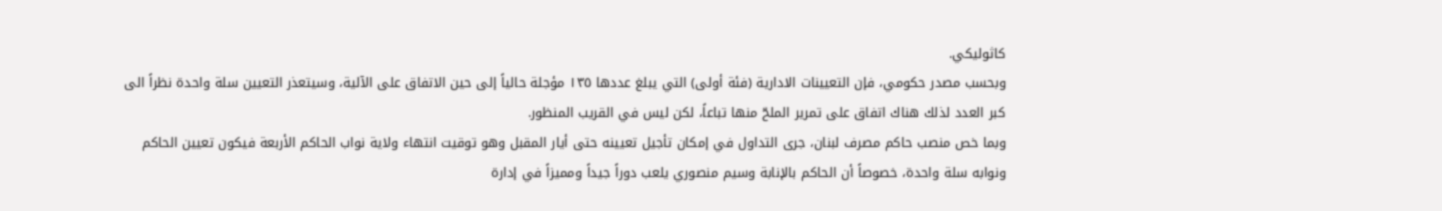كاثوليكي.
وبحسب مصدر حكومي، فإن التعيينات الادارية (فئة أولى) التي يبلغ عددها ١٣٥ مؤجلة حالياً إلى حين الاتفاق على الآلية، وسيتعذر التعيين سلة واحدة نظراً الى كبر العدد لذلك هناك اتفاق على تمرير الملحّ منها تباعاً، لكن ليس في القريب المنظور.
وبما خص منصب حاكم مصرف لبنان، جرى التداول في إمكان تأجيل تعيينه حتى أيار المقبل وهو توقيت انتهاء ولاية نواب الحاكم الأربعة فيكون تعيين الحاكم ونوابه سلة واحدة، خصوصاً أن الحاكم بالإنابة وسيم منصوري يلعب دوراً جيداً ومميزاً في إدارة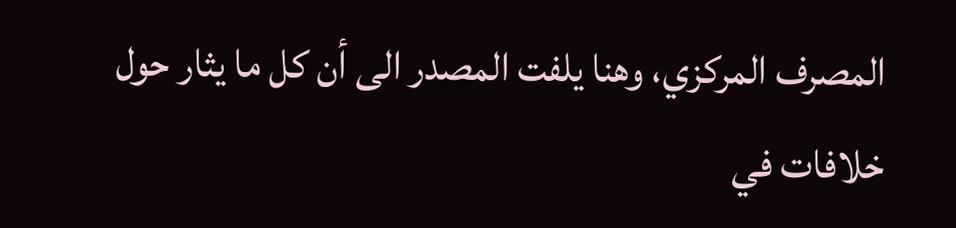المصرف المركزي، وهنا يلفت المصدر الى أن كل ما يثار حول خلافات في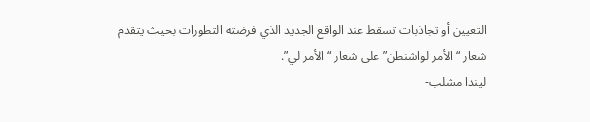التعيين أو تجاذبات تسقط عند الواقع الجديد الذي فرضته التطورات بحيث يتقدم شعار “الأمر لواشنطن” على شعار “الأمر لي”.
ليندا مشلب-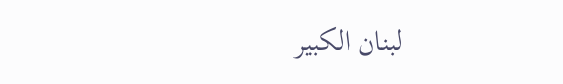لبنان الكبير